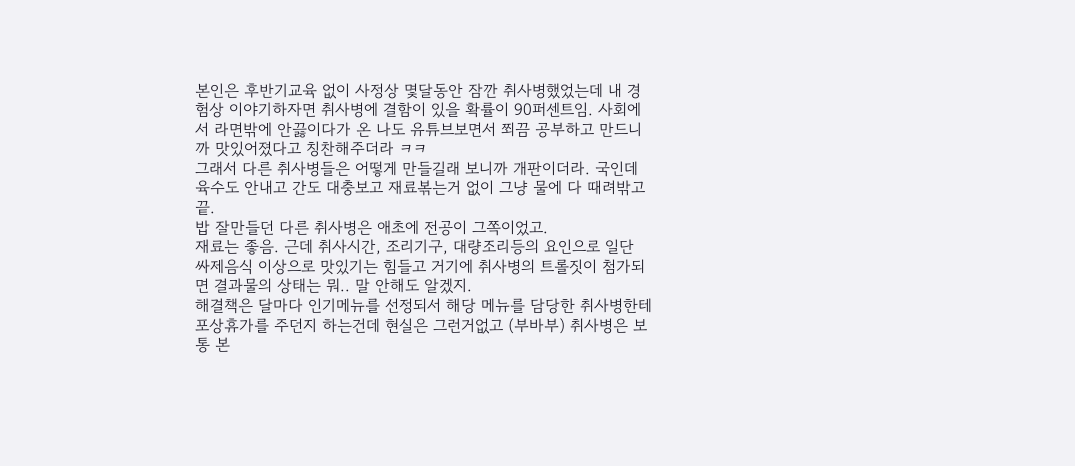본인은 후반기교육 없이 사정상 몇달동안 잠깐 취사병했었는데 내 경험상 이야기하자면 취사병에 결함이 있을 확률이 90퍼센트임. 사회에서 라면밖에 안끓이다가 온 나도 유튜브보면서 쬐끔 공부하고 만드니까 맛있어졌다고 칭찬해주더라 ㅋㅋ
그래서 다른 취사병들은 어떻게 만들길래 보니까 개판이더라. 국인데 육수도 안내고 간도 대충보고 재료볶는거 없이 그냥 물에 다 때려밖고 끝.
밥 잘만들던 다른 취사병은 애초에 전공이 그쪽이었고.
재료는 좋음. 근데 취사시간, 조리기구, 대량조리등의 요인으로 일단 싸제음식 이상으로 맛있기는 힘들고 거기에 취사병의 트롤짓이 첨가되면 결과물의 상태는 뭐.. 말 안해도 알겠지.
해결책은 달마다 인기메뉴를 선정되서 해당 메뉴를 담당한 취사병한테 포상휴가를 주던지 하는건데 현실은 그런거없고 (부바부) 취사병은 보통 본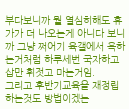부다보니까 뭘 열심히해도 휴가가 더 나오는게 아니다 보니까 그냥 쩌어기 육갤에서 욕하는거처럼 하루세번 국자하고 삽만 휘젓고 마는거임.
그리고 후반기교육을 재정립하는것도 방법이겠는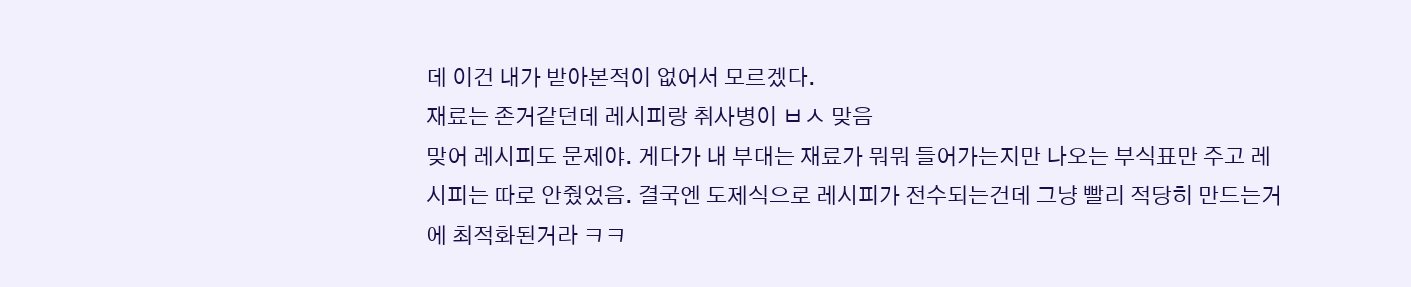데 이건 내가 받아본적이 없어서 모르겠다.
재료는 존거같던데 레시피랑 취사병이 ㅂㅅ 맞음
맞어 레시피도 문제야. 게다가 내 부대는 재료가 뭐뭐 들어가는지만 나오는 부식표만 주고 레시피는 따로 안줬었음. 결국엔 도제식으로 레시피가 전수되는건데 그냥 빨리 적당히 만드는거에 최적화된거라 ㅋㅋ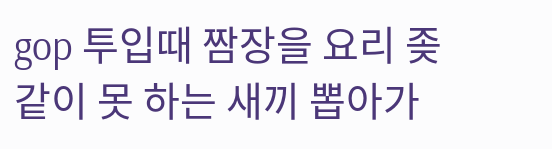gop 투입때 짬장을 요리 좆같이 못 하는 새끼 뽑아가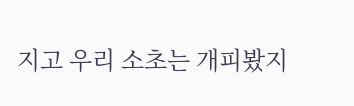지고 우리 소초는 개피봤지